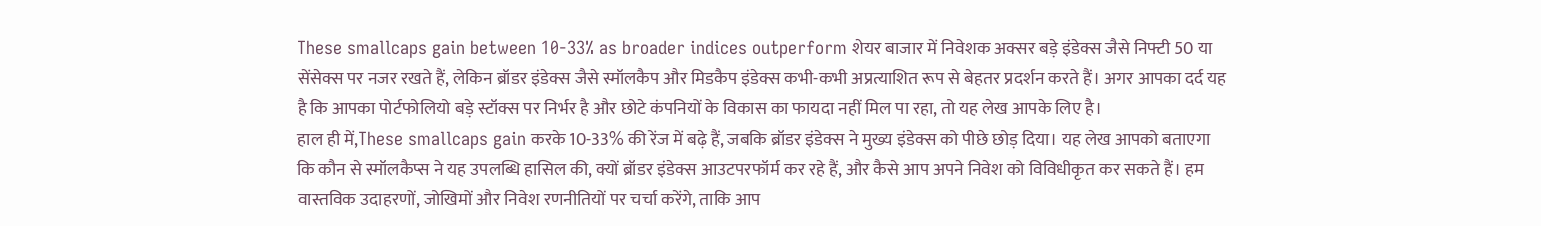These smallcaps gain between 10-33% as broader indices outperform शेयर बाजार में निवेशक अक्सर बड़े इंडेक्स जैसे निफ्टी 50 या सेंसेक्स पर नजर रखते हैं, लेकिन ब्रॉडर इंडेक्स जैसे स्मॉलकैप और मिडकैप इंडेक्स कभी-कभी अप्रत्याशित रूप से बेहतर प्रदर्शन करते हैं। अगर आपका दर्द यह है कि आपका पोर्टफोलियो बड़े स्टॉक्स पर निर्भर है और छोटे कंपनियों के विकास का फायदा नहीं मिल पा रहा, तो यह लेख आपके लिए है।
हाल ही में,These smallcaps gain करके 10-33% की रेंज में बढ़े हैं, जबकि ब्रॉडर इंडेक्स ने मुख्य इंडेक्स को पीछे छोड़ दिया। यह लेख आपको बताएगा कि कौन से स्मॉलकैप्स ने यह उपलब्धि हासिल की, क्यों ब्रॉडर इंडेक्स आउटपरफॉर्म कर रहे हैं, और कैसे आप अपने निवेश को विविधीकृत कर सकते हैं। हम वास्तविक उदाहरणों, जोखिमों और निवेश रणनीतियों पर चर्चा करेंगे, ताकि आप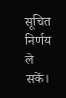सूचित निर्णय ले सकें।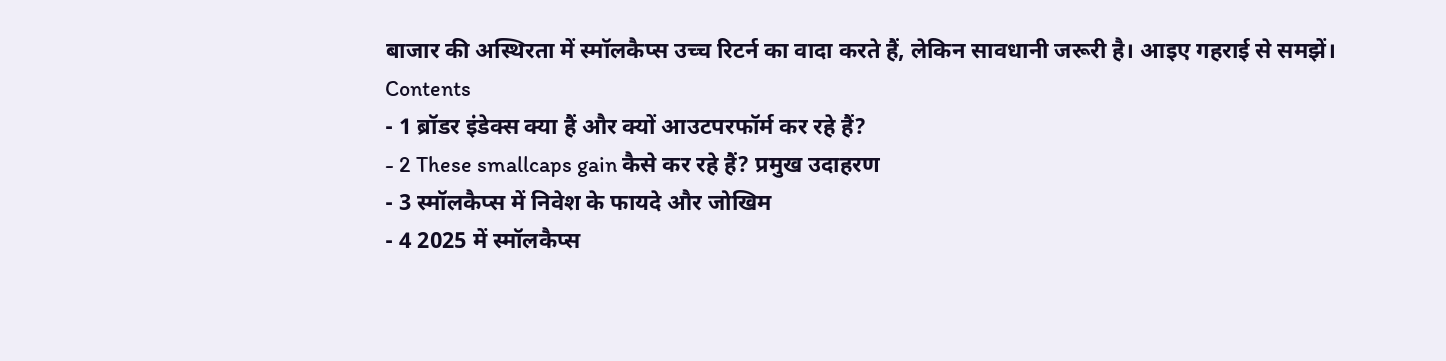बाजार की अस्थिरता में स्मॉलकैप्स उच्च रिटर्न का वादा करते हैं, लेकिन सावधानी जरूरी है। आइए गहराई से समझें।
Contents
- 1 ब्रॉडर इंडेक्स क्या हैं और क्यों आउटपरफॉर्म कर रहे हैं?
- 2 These smallcaps gain कैसे कर रहे हैं? प्रमुख उदाहरण
- 3 स्मॉलकैप्स में निवेश के फायदे और जोखिम
- 4 2025 में स्मॉलकैप्स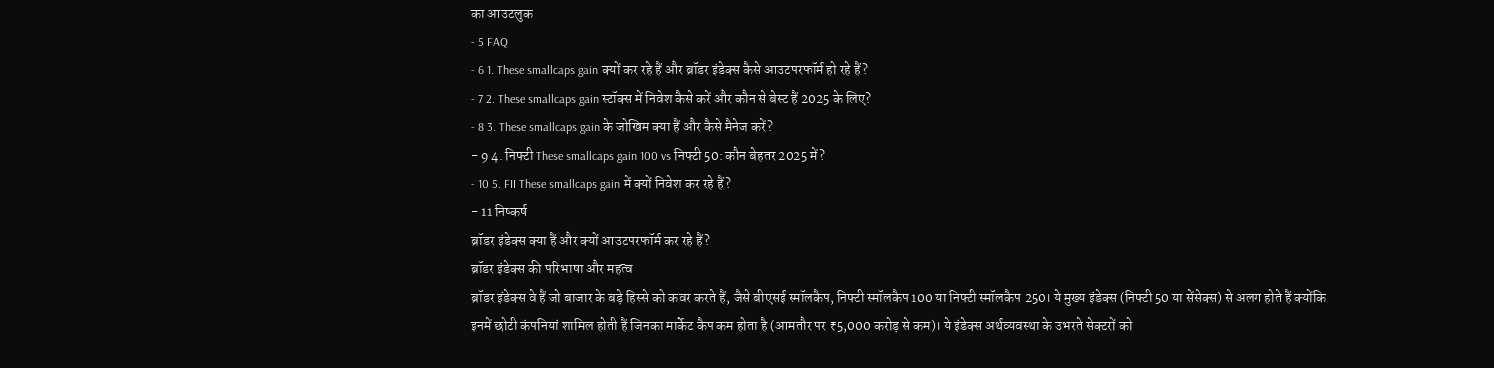का आउटलुक
- 5 FAQ
- 6 1. These smallcaps gain क्यों कर रहे हैं और ब्रॉडर इंडेक्स कैसे आउटपरफॉर्म हो रहे हैं?
- 7 2. These smallcaps gain स्टॉक्स में निवेश कैसे करें और कौन से बेस्ट हैं 2025 के लिए?
- 8 3. These smallcaps gain के जोखिम क्या हैं और कैसे मैनेज करें?
- 9 4. निफ्टी These smallcaps gain 100 vs निफ्टी 50: कौन बेहतर 2025 में?
- 10 5. FII These smallcaps gain में क्यों निवेश कर रहे हैं?
- 11 निष्कर्ष
ब्रॉडर इंडेक्स क्या हैं और क्यों आउटपरफॉर्म कर रहे हैं?
ब्रॉडर इंडेक्स की परिभाषा और महत्व
ब्रॉडर इंडेक्स वे हैं जो बाजार के बड़े हिस्से को कवर करते हैं, जैसे बीएसई स्मॉलकैप, निफ्टी स्मॉलकैप 100 या निफ्टी स्मॉलकैप 250। ये मुख्य इंडेक्स (निफ्टी 50 या सेंसेक्स) से अलग होते हैं क्योंकि इनमें छोटी कंपनियां शामिल होती हैं जिनका मार्केट कैप कम होता है (आमतौर पर ₹5,000 करोड़ से कम)। ये इंडेक्स अर्थव्यवस्था के उभरते सेक्टरों को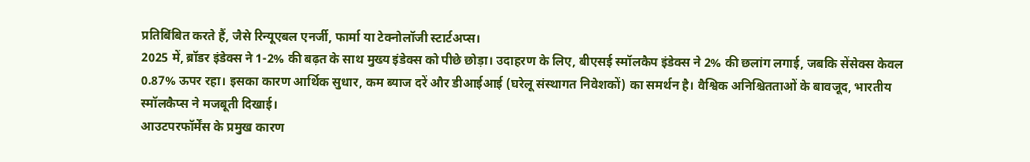प्रतिबिंबित करते हैं, जैसे रिन्यूएबल एनर्जी, फार्मा या टेक्नोलॉजी स्टार्टअप्स।
2025 में, ब्रॉडर इंडेक्स ने 1-2% की बढ़त के साथ मुख्य इंडेक्स को पीछे छोड़ा। उदाहरण के लिए, बीएसई स्मॉलकैप इंडेक्स ने 2% की छलांग लगाई, जबकि सेंसेक्स केवल 0.87% ऊपर रहा। इसका कारण आर्थिक सुधार, कम ब्याज दरें और डीआईआई (घरेलू संस्थागत निवेशकों) का समर्थन है। वैश्विक अनिश्चितताओं के बावजूद, भारतीय स्मॉलकैप्स ने मजबूती दिखाई।
आउटपरफॉर्मेंस के प्रमुख कारण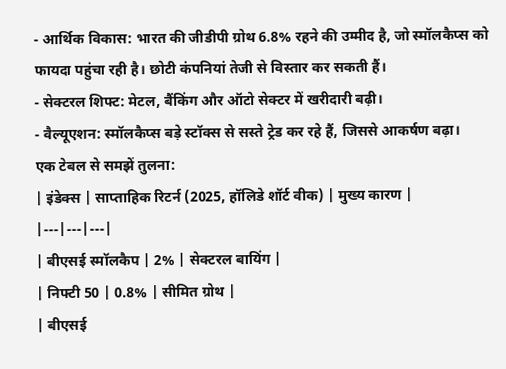- आर्थिक विकास: भारत की जीडीपी ग्रोथ 6.8% रहने की उम्मीद है, जो स्मॉलकैप्स को फायदा पहुंचा रही है। छोटी कंपनियां तेजी से विस्तार कर सकती हैं।
- सेक्टरल शिफ्ट: मेटल, बैंकिंग और ऑटो सेक्टर में खरीदारी बढ़ी।
- वैल्यूएशन: स्मॉलकैप्स बड़े स्टॉक्स से सस्ते ट्रेड कर रहे हैं, जिससे आकर्षण बढ़ा।
एक टेबल से समझें तुलना:
| इंडेक्स | साप्ताहिक रिटर्न (2025, हॉलिडे शॉर्ट वीक) | मुख्य कारण |
|---|---|---|
| बीएसई स्मॉलकैप | 2% | सेक्टरल बायिंग |
| निफ्टी 50 | 0.8% | सीमित ग्रोथ |
| बीएसई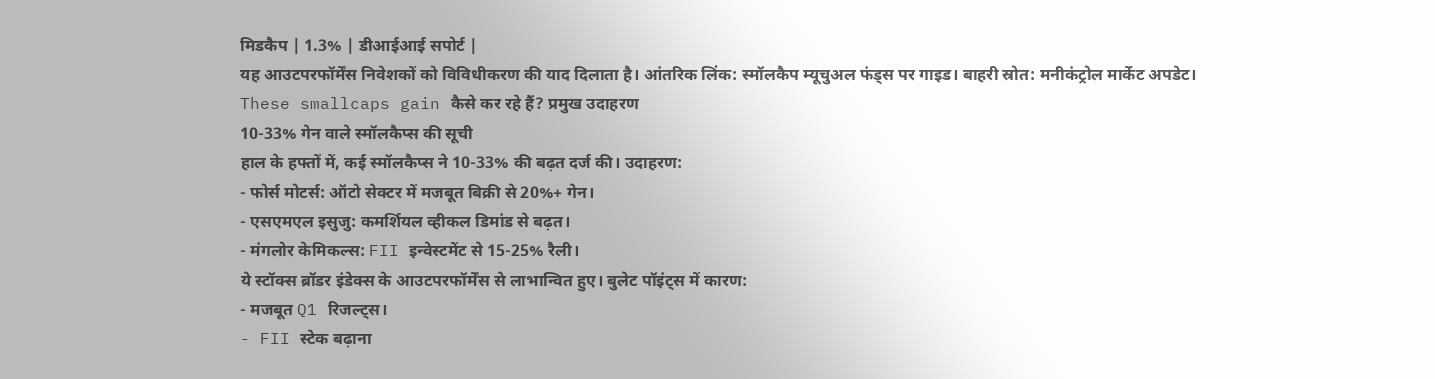मिडकैप | 1.3% | डीआईआई सपोर्ट |
यह आउटपरफॉर्मेंस निवेशकों को विविधीकरण की याद दिलाता है। आंतरिक लिंक: स्मॉलकैप म्यूचुअल फंड्स पर गाइड। बाहरी स्रोत: मनीकंट्रोल मार्केट अपडेट।
These smallcaps gain कैसे कर रहे हैं? प्रमुख उदाहरण
10-33% गेन वाले स्मॉलकैप्स की सूची
हाल के हफ्तों में, कई स्मॉलकैप्स ने 10-33% की बढ़त दर्ज की। उदाहरण:
- फोर्स मोटर्स: ऑटो सेक्टर में मजबूत बिक्री से 20%+ गेन।
- एसएमएल इसुजु: कमर्शियल व्हीकल डिमांड से बढ़त।
- मंगलोर केमिकल्स: FII इन्वेस्टमेंट से 15-25% रैली।
ये स्टॉक्स ब्रॉडर इंडेक्स के आउटपरफॉर्मेंस से लाभान्वित हुए। बुलेट पॉइंट्स में कारण:
- मजबूत Q1 रिजल्ट्स।
- FII स्टेक बढ़ाना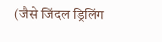(जैसे जिंदल ड्रिलिंग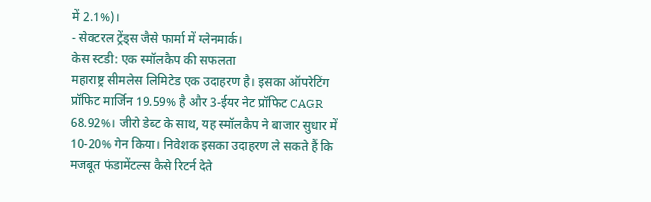में 2.1%)।
- सेक्टरल ट्रेंड्स जैसे फार्मा में ग्लेनमार्क।
केस स्टडी: एक स्मॉलकैप की सफलता
महाराष्ट्र सीमलेस लिमिटेड एक उदाहरण है। इसका ऑपरेटिंग प्रॉफिट मार्जिन 19.59% है और 3-ईयर नेट प्रॉफिट CAGR 68.92%। जीरो डेब्ट के साथ, यह स्मॉलकैप ने बाजार सुधार में 10-20% गेन किया। निवेशक इसका उदाहरण ले सकते हैं कि मजबूत फंडामेंटल्स कैसे रिटर्न देते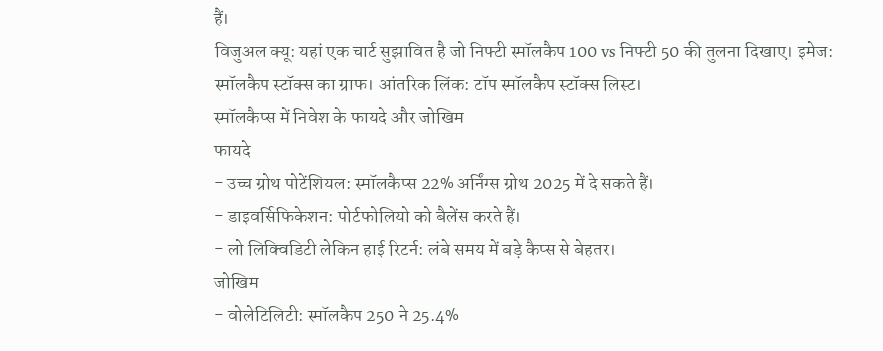हैं।
विजुअल क्यू: यहां एक चार्ट सुझावित है जो निफ्टी स्मॉलकैप 100 vs निफ्टी 50 की तुलना दिखाए। इमेज: स्मॉलकैप स्टॉक्स का ग्राफ। आंतरिक लिंक: टॉप स्मॉलकैप स्टॉक्स लिस्ट।
स्मॉलकैप्स में निवेश के फायदे और जोखिम
फायदे
- उच्च ग्रोथ पोटेंशियल: स्मॉलकैप्स 22% अर्निंग्स ग्रोथ 2025 में दे सकते हैं।
- डाइवर्सिफिकेशन: पोर्टफोलियो को बैलेंस करते हैं।
- लो लिक्विडिटी लेकिन हाई रिटर्न: लंबे समय में बड़े कैप्स से बेहतर।
जोखिम
- वोलेटिलिटी: स्मॉलकैप 250 ने 25.4%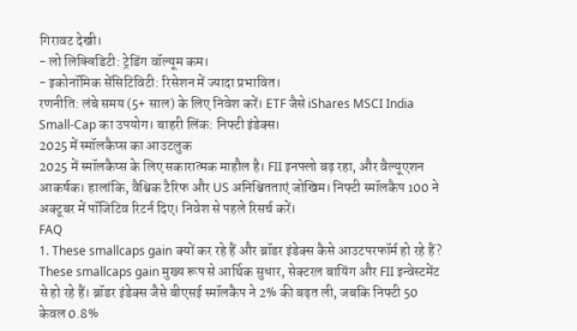गिरावट देखी।
- लो लिक्विडिटी: ट्रेडिंग वॉल्यूम कम।
- इकोनॉमिक सेंसिटिविटी: रिसेशन में ज्यादा प्रभावित।
रणनीति: लंबे समय (5+ साल) के लिए निवेश करें। ETF जैसे iShares MSCI India Small-Cap का उपयोग। बाहरी लिंक: निफ्टी इंडेक्स।
2025 में स्मॉलकैप्स का आउटलुक
2025 में स्मॉलकैप्स के लिए सकारात्मक माहौल है। FII इनफ्लो बढ़ रहा, और वैल्यूएशन आकर्षक। हालांकि, वैश्विक टैरिफ और US अनिश्चितताएं जोखिम। निफ्टी स्मॉलकैप 100 ने अक्टूबर में पॉजिटिव रिटर्न दिए। निवेश से पहले रिसर्च करें।
FAQ
1. These smallcaps gain क्यों कर रहे हैं और ब्रॉडर इंडेक्स कैसे आउटपरफॉर्म हो रहे हैं?
These smallcaps gain मुख्य रूप से आर्थिक सुधार, सेक्टरल बायिंग और FII इन्वेस्टमेंट से हो रहे हैं। ब्रॉडर इंडेक्स जैसे बीएसई स्मॉलकैप ने 2% की बढ़त ली, जबकि निफ्टी 50 केवल 0.8%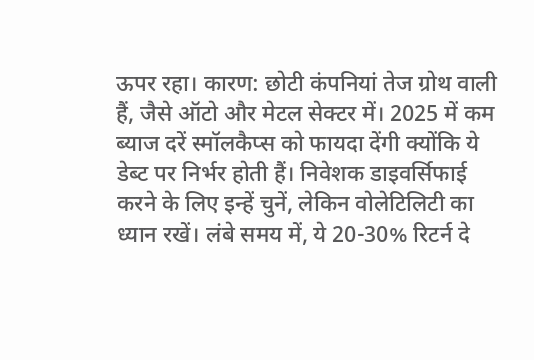ऊपर रहा। कारण: छोटी कंपनियां तेज ग्रोथ वाली हैं, जैसे ऑटो और मेटल सेक्टर में। 2025 में कम ब्याज दरें स्मॉलकैप्स को फायदा देंगी क्योंकि ये डेब्ट पर निर्भर होती हैं। निवेशक डाइवर्सिफाई करने के लिए इन्हें चुनें, लेकिन वोलेटिलिटी का ध्यान रखें। लंबे समय में, ये 20-30% रिटर्न दे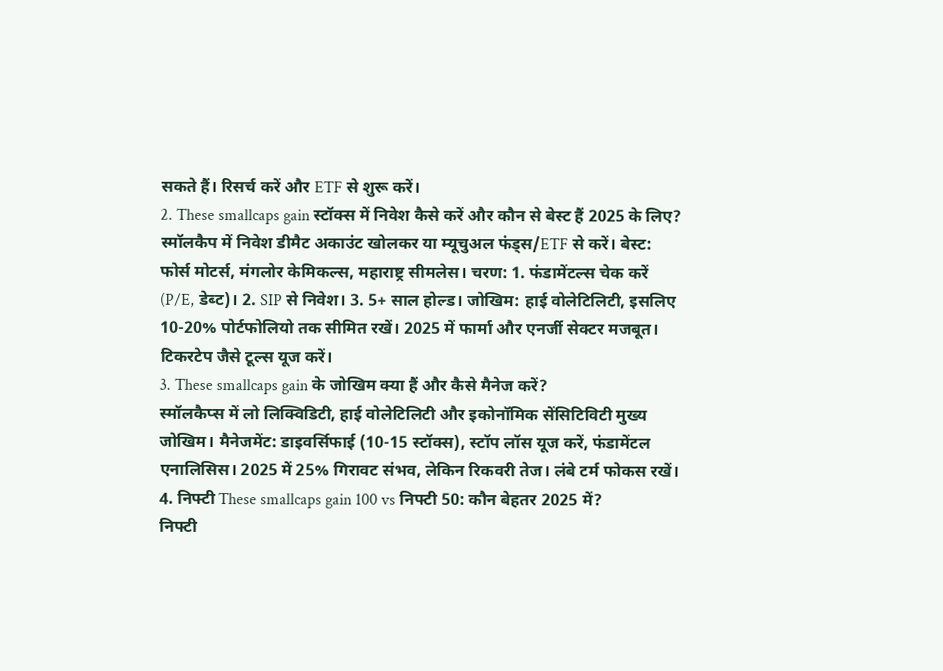सकते हैं। रिसर्च करें और ETF से शुरू करें।
2. These smallcaps gain स्टॉक्स में निवेश कैसे करें और कौन से बेस्ट हैं 2025 के लिए?
स्मॉलकैप में निवेश डीमैट अकाउंट खोलकर या म्यूचुअल फंड्स/ETF से करें। बेस्ट: फोर्स मोटर्स, मंगलोर केमिकल्स, महाराष्ट्र सीमलेस। चरण: 1. फंडामेंटल्स चेक करें (P/E, डेब्ट)। 2. SIP से निवेश। 3. 5+ साल होल्ड। जोखिम: हाई वोलेटिलिटी, इसलिए 10-20% पोर्टफोलियो तक सीमित रखें। 2025 में फार्मा और एनर्जी सेक्टर मजबूत। टिकरटेप जैसे टूल्स यूज करें।
3. These smallcaps gain के जोखिम क्या हैं और कैसे मैनेज करें?
स्मॉलकैप्स में लो लिक्विडिटी, हाई वोलेटिलिटी और इकोनॉमिक सेंसिटिविटी मुख्य जोखिम। मैनेजमेंट: डाइवर्सिफाई (10-15 स्टॉक्स), स्टॉप लॉस यूज करें, फंडामेंटल एनालिसिस। 2025 में 25% गिरावट संभव, लेकिन रिकवरी तेज। लंबे टर्म फोकस रखें।
4. निफ्टी These smallcaps gain 100 vs निफ्टी 50: कौन बेहतर 2025 में?
निफ्टी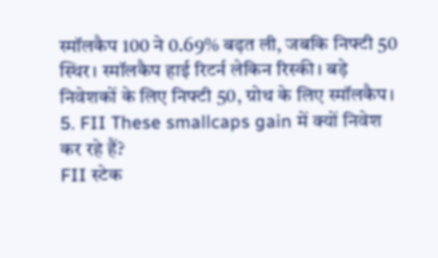स्मॉलकैप 100 ने 0.69% बढ़त ली, जबकि निफ्टी 50 स्थिर। स्मॉलकैप हाई रिटर्न लेकिन रिस्की। बड़े निवेशकों के लिए निफ्टी 50, ग्रोथ के लिए स्मॉलकैप।
5. FII These smallcaps gain में क्यों निवेश कर रहे हैं?
FII स्टेक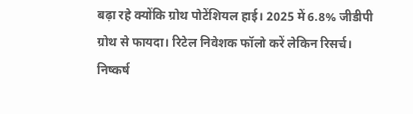बढ़ा रहे क्योंकि ग्रोथ पोटेंशियल हाई। 2025 में 6.8% जीडीपी ग्रोथ से फायदा। रिटेल निवेशक फॉलो करें लेकिन रिसर्च।
निष्कर्ष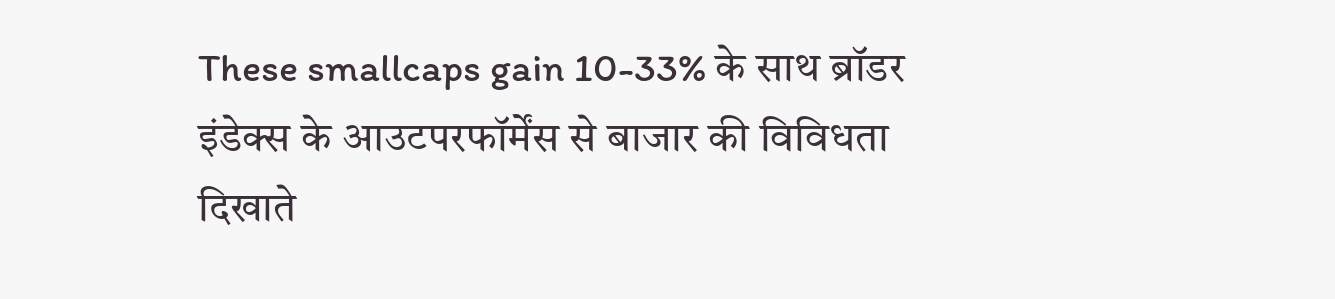These smallcaps gain 10-33% के साथ ब्रॉडर इंडेक्स के आउटपरफॉर्मेंस से बाजार की विविधता दिखाते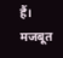हैं। मजबूत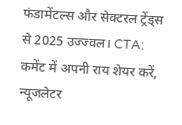फंडामेंटल्स और सेक्टरल ट्रेंड्स से 2025 उज्ज्वल। CTA: कमेंट में अपनी राय शेयर करें, न्यूजलेटर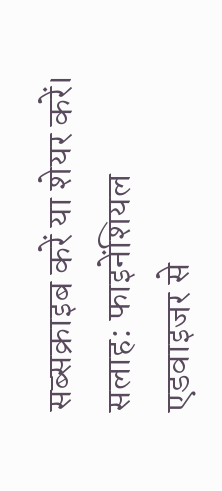सब्सक्राइब करें या शेयर करें। सलाह: फाइनेंशियल एडवाइजर से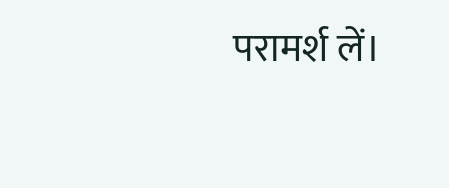परामर्श लें।